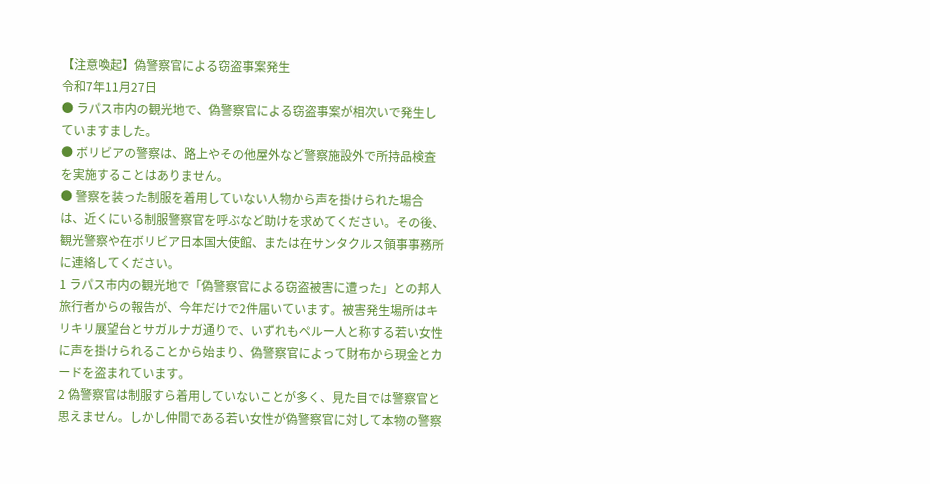【注意喚起】偽警察官による窃盗事案発生
令和7年11月27日
● ラパス市内の観光地で、偽警察官による窃盗事案が相次いで発生していますました。
● ボリビアの警察は、路上やその他屋外など警察施設外で所持品検査を実施することはありません。
● 警察を装った制服を着用していない人物から声を掛けられた場合は、近くにいる制服警察官を呼ぶなど助けを求めてください。その後、観光警察や在ボリビア日本国大使館、または在サンタクルス領事事務所に連絡してください。
1 ラパス市内の観光地で「偽警察官による窃盗被害に遭った」との邦人旅行者からの報告が、今年だけで2件届いています。被害発生場所はキリキリ展望台とサガルナガ通りで、いずれもペルー人と称する若い女性に声を掛けられることから始まり、偽警察官によって財布から現金とカードを盗まれています。
2 偽警察官は制服すら着用していないことが多く、見た目では警察官と思えません。しかし仲間である若い女性が偽警察官に対して本物の警察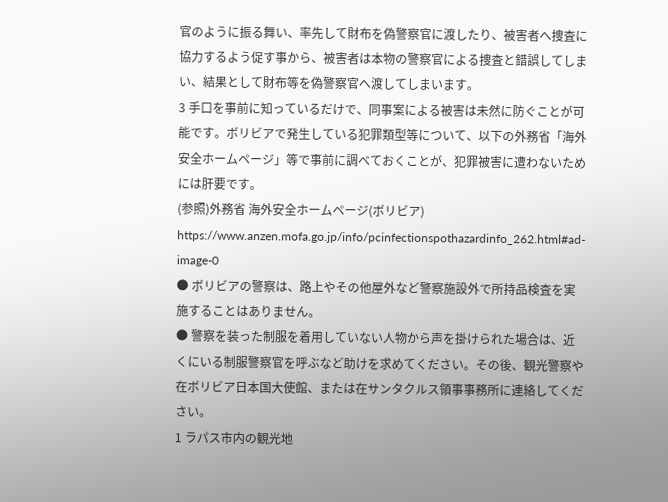官のように振る舞い、率先して財布を偽警察官に渡したり、被害者へ捜査に協力するよう促す事から、被害者は本物の警察官による捜査と錯誤してしまい、結果として財布等を偽警察官へ渡してしまいます。
3 手口を事前に知っているだけで、同事案による被害は未然に防ぐことが可能です。ボリビアで発生している犯罪類型等について、以下の外務省「海外安全ホームページ」等で事前に調べておくことが、犯罪被害に遭わないためには肝要です。
(参照)外務省 海外安全ホームページ(ボリビア)
https://www.anzen.mofa.go.jp/info/pcinfectionspothazardinfo_262.html#ad-image-0
● ボリビアの警察は、路上やその他屋外など警察施設外で所持品検査を実施することはありません。
● 警察を装った制服を着用していない人物から声を掛けられた場合は、近くにいる制服警察官を呼ぶなど助けを求めてください。その後、観光警察や在ボリビア日本国大使館、または在サンタクルス領事事務所に連絡してください。
1 ラパス市内の観光地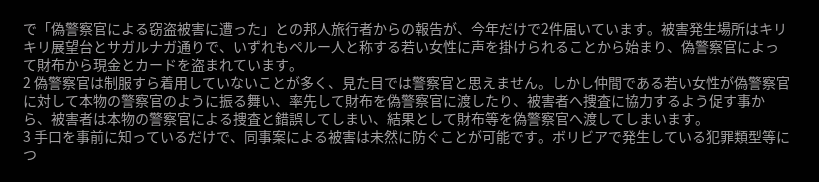で「偽警察官による窃盗被害に遭った」との邦人旅行者からの報告が、今年だけで2件届いています。被害発生場所はキリキリ展望台とサガルナガ通りで、いずれもペルー人と称する若い女性に声を掛けられることから始まり、偽警察官によって財布から現金とカードを盗まれています。
2 偽警察官は制服すら着用していないことが多く、見た目では警察官と思えません。しかし仲間である若い女性が偽警察官に対して本物の警察官のように振る舞い、率先して財布を偽警察官に渡したり、被害者へ捜査に協力するよう促す事から、被害者は本物の警察官による捜査と錯誤してしまい、結果として財布等を偽警察官へ渡してしまいます。
3 手口を事前に知っているだけで、同事案による被害は未然に防ぐことが可能です。ボリビアで発生している犯罪類型等につ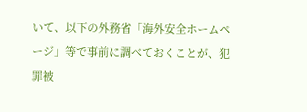いて、以下の外務省「海外安全ホームページ」等で事前に調べておくことが、犯罪被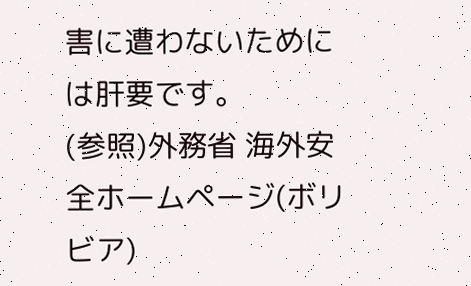害に遭わないためには肝要です。
(参照)外務省 海外安全ホームページ(ボリビア)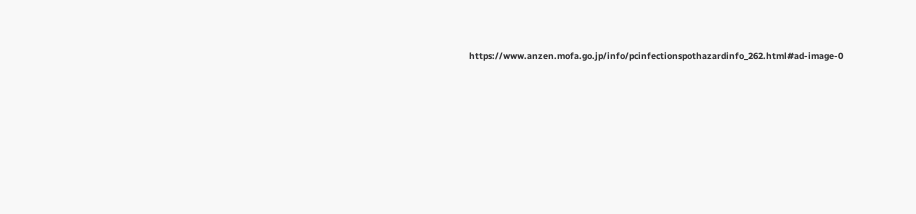https://www.anzen.mofa.go.jp/info/pcinfectionspothazardinfo_262.html#ad-image-0